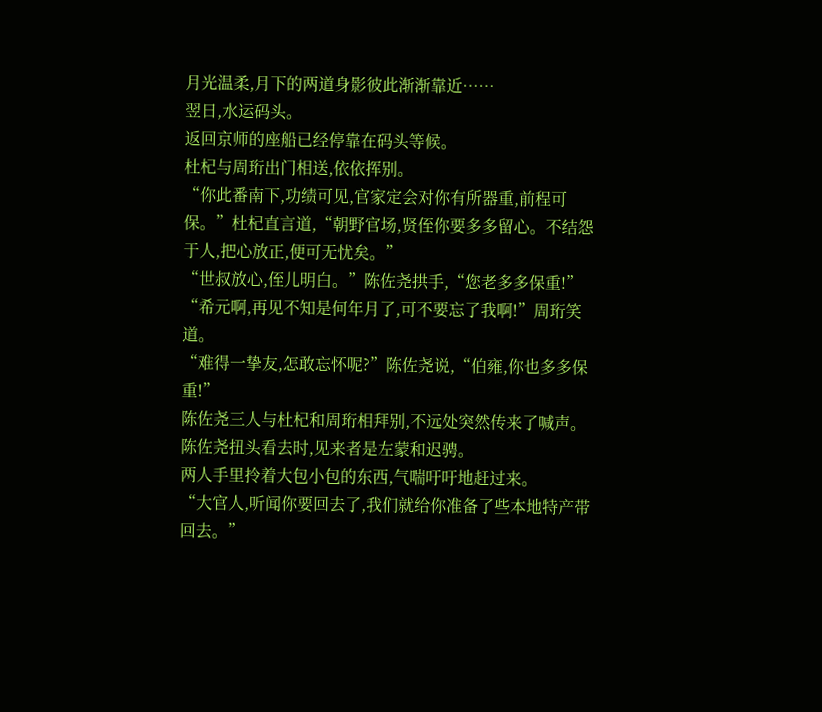月光温柔,月下的两道身影彼此渐渐靠近……
翌日,水运码头。
返回京师的座船已经停靠在码头等候。
杜杞与周珩出门相送,依依挥别。
“你此番南下,功绩可见,官家定会对你有所器重,前程可保。”杜杞直言道,“朝野官场,贤侄你要多多留心。不结怨于人,把心放正,便可无忧矣。”
“世叔放心,侄儿明白。”陈佐尧拱手,“您老多多保重!”
“希元啊,再见不知是何年月了,可不要忘了我啊!”周珩笑道。
“难得一挚友,怎敢忘怀呢?”陈佐尧说,“伯雍,你也多多保重!”
陈佐尧三人与杜杞和周珩相拜别,不远处突然传来了喊声。
陈佐尧扭头看去时,见来者是左蒙和迟骋。
两人手里拎着大包小包的东西,气喘吁吁地赶过来。
“大官人,听闻你要回去了,我们就给你准备了些本地特产带回去。”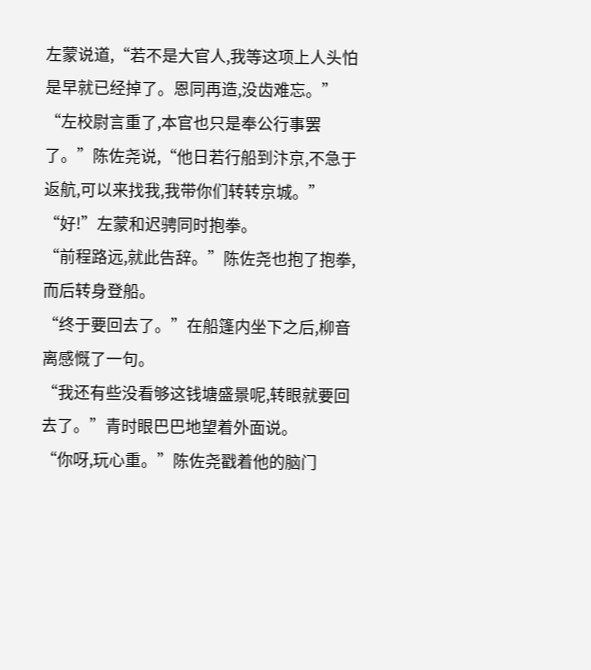左蒙说道,“若不是大官人,我等这项上人头怕是早就已经掉了。恩同再造,没齿难忘。”
“左校尉言重了,本官也只是奉公行事罢了。”陈佐尧说,“他日若行船到汴京,不急于返航,可以来找我,我带你们转转京城。”
“好!”左蒙和迟骋同时抱拳。
“前程路远,就此告辞。”陈佐尧也抱了抱拳,而后转身登船。
“终于要回去了。”在船篷内坐下之后,柳音离感慨了一句。
“我还有些没看够这钱塘盛景呢,转眼就要回去了。”青时眼巴巴地望着外面说。
“你呀,玩心重。”陈佐尧戳着他的脑门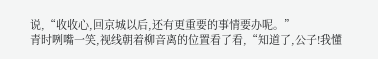说,“收收心,回京城以后,还有更重要的事情要办呢。”
青时咧嘴一笑,视线朝着柳音离的位置看了看,“知道了,公子!我懂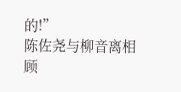的!”
陈佐尧与柳音离相顾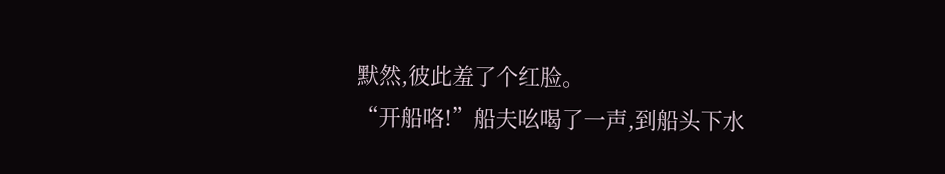默然,彼此羞了个红脸。
“开船咯!”船夫吆喝了一声,到船头下水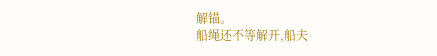解锚。
船绳还不等解开,船夫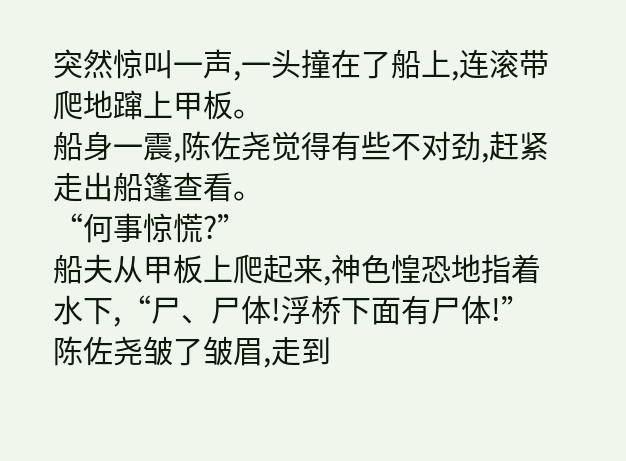突然惊叫一声,一头撞在了船上,连滚带爬地蹿上甲板。
船身一震,陈佐尧觉得有些不对劲,赶紧走出船篷查看。
“何事惊慌?”
船夫从甲板上爬起来,神色惶恐地指着水下,“尸、尸体!浮桥下面有尸体!”
陈佐尧皱了皱眉,走到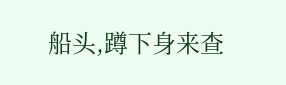船头,蹲下身来查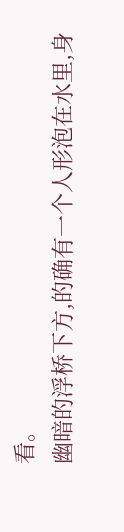看。
幽暗的浮桥下方,的确有一个人形泡在水里,身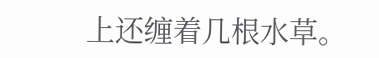上还缠着几根水草。